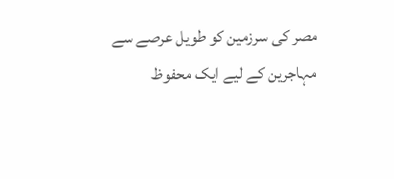مصر کی سرزمین کو طویل عرصے سے مہاجرین کے لیے ایک محفوظ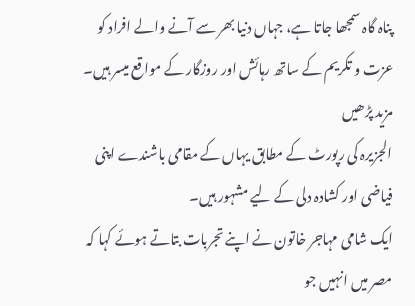پناہ گاہ سمجھا جاتا ہے، جہاں دنیا بھر سے آنے والے افراد کو عزت و تکریم کے ساتھ رہائش اور روزگار کے مواقع میسر ہیں۔
مزید پڑھیں
الجزیرہ کی رپورٹ کے مطابق یہاں کے مقامی باشندے اپنی فیاضی اور کشادہ دلی کے لیے مشہور ہیں۔
ایک شامی مہاجر خاتون نے اپنے تجربات بتاتے ہوئے کہا کہ مصر میں انہیں جو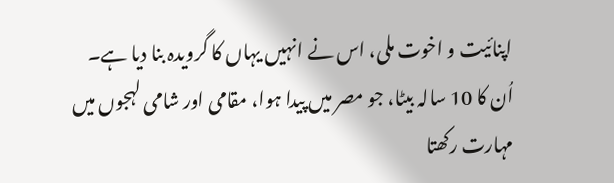اپنائیت و اخوت ملی، اس نے انہیں یہاں کا گرویدہ بنا دیا ہے۔
اُن کا 10 سالہ بیٹا، جو مصر میں پیدا ہوا، مقامی اور شامی لہجوں میں مہارت رکھتا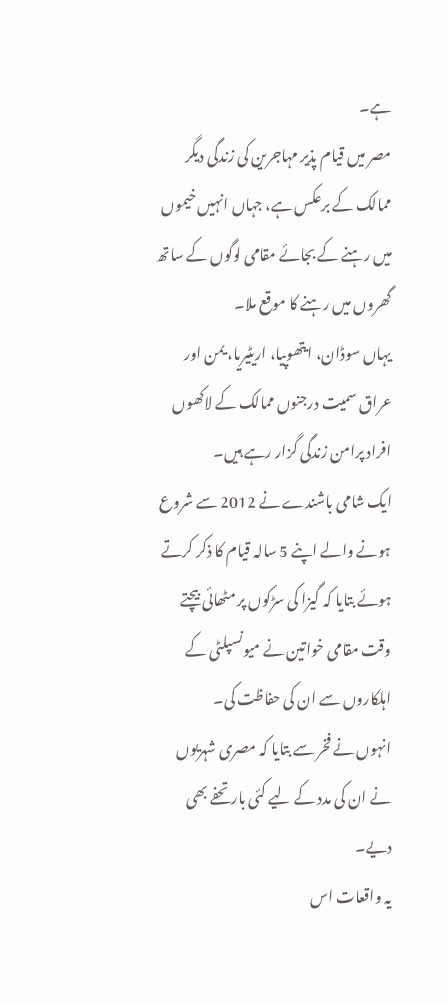ہے۔
مصر میں قیام پذیر مہاجرین کی زندگی دیگر ممالک کے برعکس ہے، جہاں انہیں خیموں میں رہنے کے بجائے مقامی لوگوں کے ساتھ گھروں میں رہنے کا موقع ملا۔
یہاں سوڈان، ایتھوپیا، اریٹیریا، یمن اور عراق سمیت درجنوں ممالک کے لاکھوں افراد پرامن زندگی گزار رہے ہیں۔
ایک شامی باشندے نے 2012 سے شروع ہونے والے اپنے 5 سالہ قیام کا ذکر کرتے ہوئے بتایا کہ گیزا کی سڑکوں پر مٹھائی بیچتے وقت مقامی خواتین نے میونسپلٹی کے اہلکاروں سے ان کی حفاظت کی۔
انہوں نے فخر سے بتایا کہ مصری شہریوں نے ان کی مدد کے لیے کئی بار تحفے بھی دیے۔
یہ واقعات اس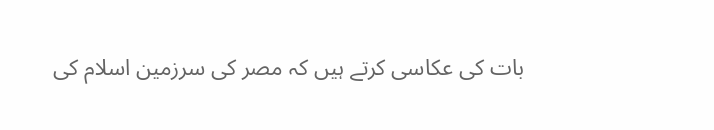بات کی عکاسی کرتے ہیں کہ مصر کی سرزمین اسلام کی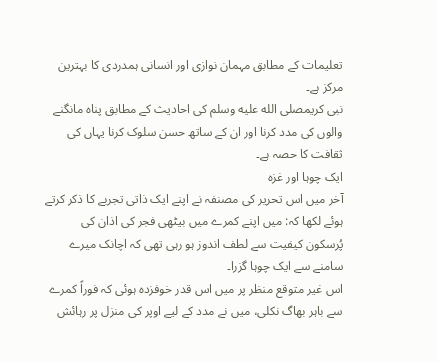تعلیمات کے مطابق مہمان نوازی اور انسانی ہمدردی کا بہترین مرکز ہے۔
نبی کریمصلى الله عليه وسلم کی احادیث کے مطابق پناہ مانگنے والوں کی مدد کرنا اور ان کے ساتھ حسن سلوک کرنا یہاں کی ثقافت کا حصہ ہے۔
ایک چوہا اور غزہ
آخر میں اس تحریر کی مصنفہ نے اپنے ایک ذاتی تجربے کا ذکر کرتے ہوئے لکھا کہ: میں اپنے کمرے میں بیٹھی فجر کی اذان کی پُرسکون کیفیت سے لطف اندوز ہو رہی تھی کہ اچانک میرے سامنے سے ایک چوہا گزرا۔
اس غیر متوقع منظر پر میں اس قدر خوفزدہ ہوئی کہ فوراً کمرے سے باہر بھاگ نکلی، میں نے مدد کے لیے اوپر کی منزل پر رہائش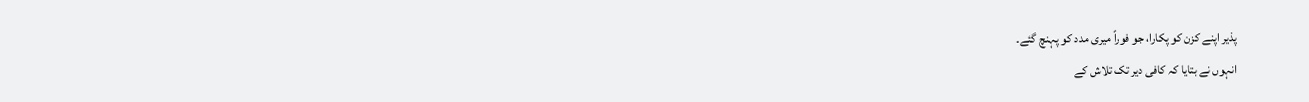پذیر اپنے کزن کو پکارا، جو فوراً میری مدد کو پہنچ گئے۔
انہوں نے بتایا کہ کافی دیر تک تلاش کے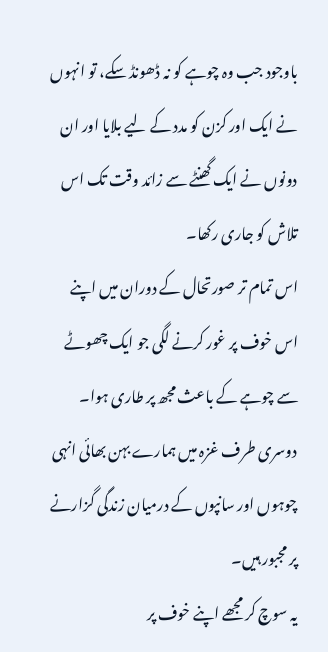باوجود جب وہ چوہے کو نہ ڈھونڈ سکے، تو انہوں نے ایک اور کزن کو مدد کے لیے بلایا اور ان دونوں نے ایک گھنٹے سے زائد وقت تک اس تلاش کو جاری رکھا۔
اس تمام تر صورتحال کے دوران میں اپنے اس خوف پر غور کرنے لگی جو ایک چھوٹے سے چوہے کے باعث مجھ پر طاری ہوا۔
دوسری طرف غزہ میں ہمارے بہن بھائی انہی چوہوں اور سانپوں کے درمیان زندگی گزارنے پر مجبور ہیں۔
یہ سوچ کر مجھے اپنے خوف پر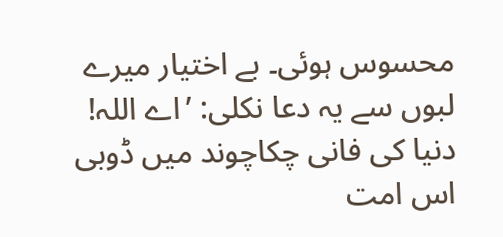محسوس ہوئی۔ بے اختیار میرے لبوں سے یہ دعا نکلی: ’اے اللہ! دنیا کی فانی چکاچوند میں ڈوبی اس امت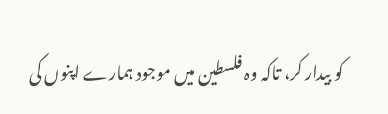کو بیدار کر، تاکہ وہ فلسطین میں موجود ہمارے اپنوں کی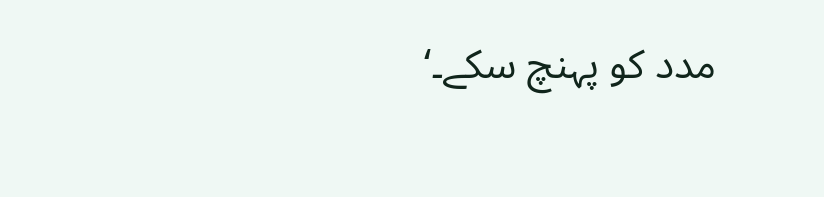مدد کو پہنچ سکے۔‘